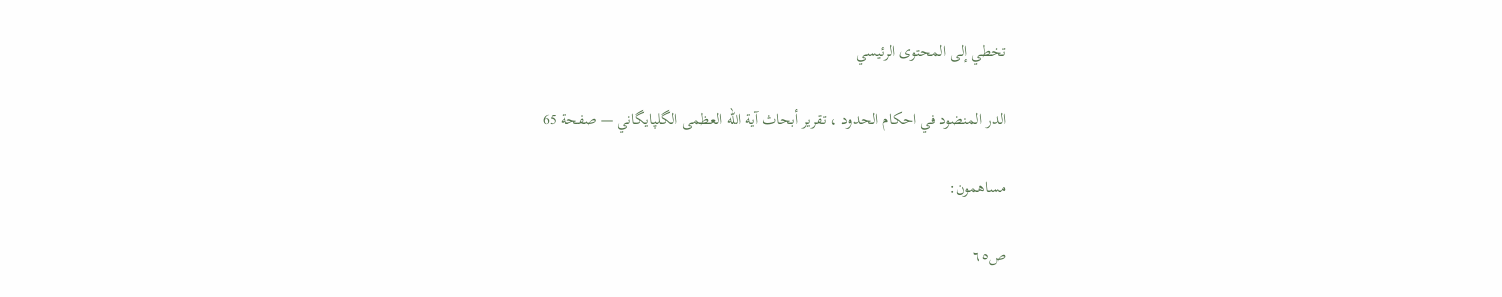تخطي إلى المحتوى الرئيسي

الدر المنضود في احكام الحدود ، تقرير أبحاث آية الله العظمى الگلپايگاني — صفحة 65

مساهمون:

ص٦٥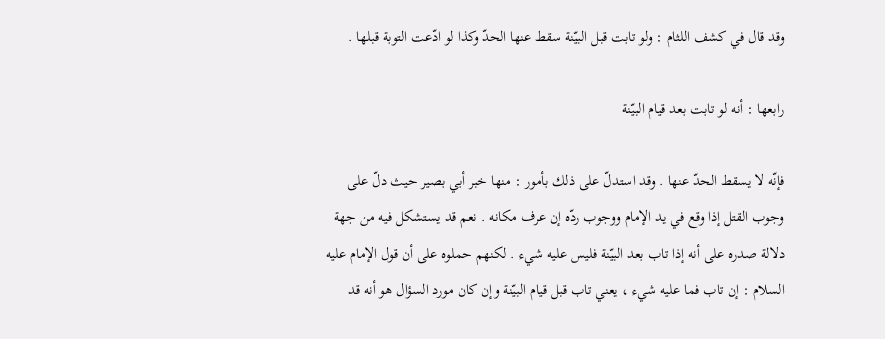وقد قال في كشف اللثام : ولو تابت قبل البيّنة سقط عنها الحدّ وكذا لو ادّعت التوبة قبلها .

رابعها : أنه لو تابت بعد قيام البيّنة

فإنّه لا يسقط الحدّ عنها . وقد استدلّ على ذلك بأمور : منها خبر أبي بصير حيث دلّ على وجوب القتل إذا وقع في يد الإمام ووجوب ردّه إن عرف مكانه . نعم قد يستشكل فيه من جهة دلالة صدره على أنه إذا تاب بعد البيّنة فليس عليه شيء . لكنهم حملوه على أن قول الإمام عليه السلام : إن تاب فما عليه شيء ، يعني تاب قبل قيام البيّنة وإن كان مورد السؤال هو أنه قد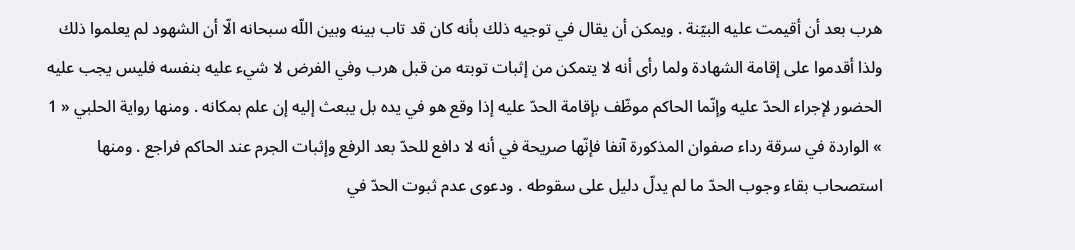هرب بعد أن أقيمت عليه البيّنة . ويمكن أن يقال في توجيه ذلك بأنه كان قد تاب بينه وبين اللّه سبحانه الّا أن الشهود لم يعلموا ذلك ولذا أقدموا على إقامة الشهادة ولما رأى أنه لا يتمكن من إثبات توبته من قبل هرب وفي الفرض لا شيء عليه بنفسه فليس يجب عليه الحضور لإجراء الحدّ عليه وإنّما الحاكم موظّف بإقامة الحدّ عليه إذا وقع هو في يده بل يبعث إليه إن علم بمكانه . ومنها رواية الحلبي « 1 » الواردة في سرقة رداء صفوان المذكورة آنفا فإنّها صريحة في أنه لا دافع للحدّ بعد الرفع وإثبات الجرم عند الحاكم فراجع . ومنها استصحاب بقاء وجوب الحدّ ما لم يدلّ دليل على سقوطه . ودعوى عدم ثبوت الحدّ في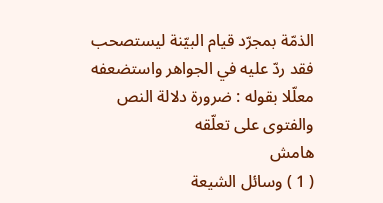الذمّة بمجرّد قيام البيّنة ليستصحب فقد ردّ عليه في الجواهر واستضعفه معلّلا بقوله : ضرورة دلالة النص والفتوى على تعلّقه
هامش
( 1 ) وسائل الشيعة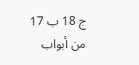ج 18 ب 17 من أبواب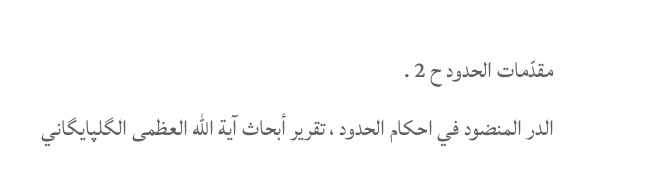مقدّمات الحدود ح 2 .
الدر المنضود في احكام الحدود ، تقرير أبحاث آية الله العظمى الگلپايگاني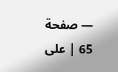— صفحة 65 | على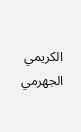الكريمي الجهرمي